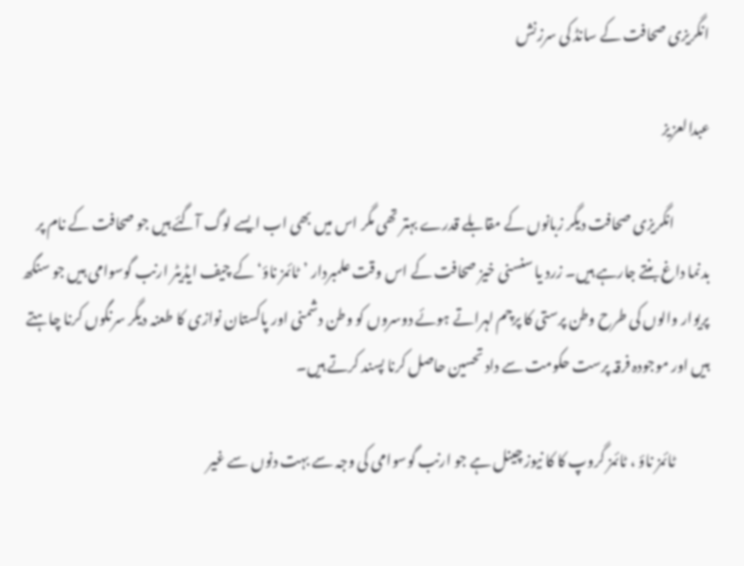انگریزی صحافت کے سانڈ کی سرزنش

عبدالعزیز

            انگریزی صحافت دیگر زبانوں کے مقابلے قدرے بہتر تھی مگر اس میں بھی اب ایسے لوگ آگئے ہیں جو صحافت کے نام پر بدنما داغ بنتے جارہے ہیں۔ زرد یا سنسنی خیز صحافت کے اس وقت علمبردار ’ٹائمز ناؤ‘ کے چیف ایڈیٹر ارنب گوسوامی ہیں جو سنگھ پریوار والوں کی طرح وطن پرستی کا پرچم لہراتے ہوئے دوسروں کو وطن دشمنی اور پاکستان نوازی کا طعنہ دیگر سرنگوں کرنا چاہتے ہیں اور موجودہ فرقہ پرست حکومت سے داد تحسین حاصل کرنا پسند کرتے ہیں۔

            ٹائمز ناؤ ، ٹائمز گروپ کا کا نیوز چینل ہے جو ارنب گوسوامی کی وجہ سے بہت دنوں سے غیر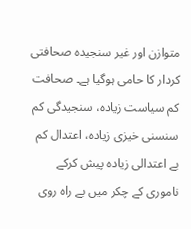متوازن اور غیر سنجیدہ صحافتی کردار کا حامی ہوگیا ہے۔ صحافت کم سیاست زیادہ، سنجیدگی کم سنسنی خیزی زیادہ، اعتدال کم بے اعتدالی زیادہ پیش کرکے ناموری کے چکر میں بے راہ روی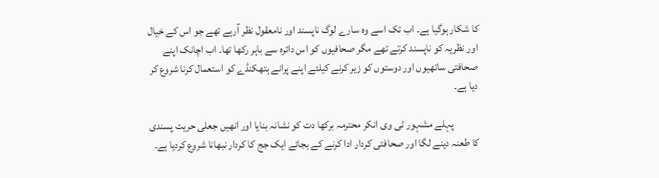کا شکار ہوگیا ہے۔ اب تک اسے وہ سارے لوگ ناپسند اور نامعقول نظر آرہے تھے جو اس کے خیال اور نظریہ کو ناپسند کرتے تھے مگر صحافیوں کو اس دائرہ سے باہر رکھا تھا۔ اب اچانک اپنے صحافتی ساتھیوں اور دوستوں کو زیر کرنے کیلئے اپنے پرانے ہتھکنڈے کو استعمال کرنا شروع کر دیا ہے۔

            پہلے مشہور ٹی وی انکر محترمہ برکھا دت کو نشانہ بنایا اور انھیں جعلی حریت پسندی کا طعنہ دینے لگا اور صحافتی کردار ادا کرنے کے بجائے ایک جج کا کردار نبھانا شروع کردیا ہے۔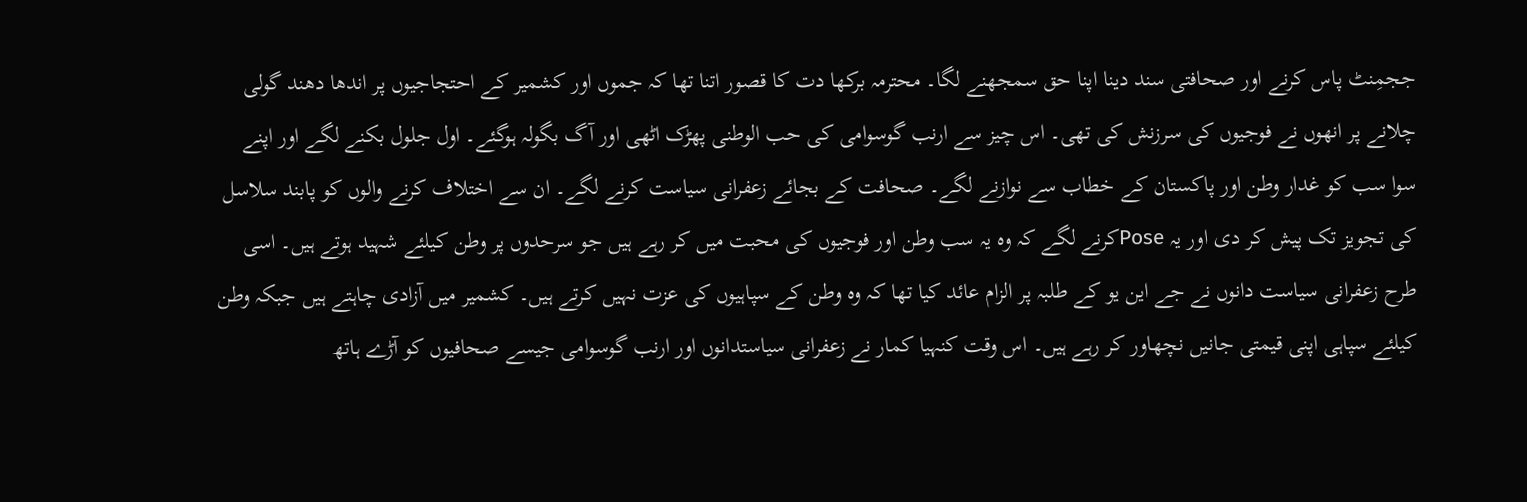ججمِنٹ پاس کرنے اور صحافتی سند دینا اپنا حق سمجھنے لگا۔ محترمہ برکھا دت کا قصور اتنا تھا کہ جموں اور کشمیر کے احتجاجیوں پر اندھا دھند گولی چلانے پر انھوں نے فوجیوں کی سرزنش کی تھی۔ اس چیز سے ارنب گوسوامی کی حب الوطنی پھڑک اٹھی اور آگ بگولہ ہوگئے۔ اول جلول بکنے لگے اور اپنے سوا سب کو غدار وطن اور پاکستان کے خطاب سے نوازنے لگے۔ صحافت کے بجائے زعفرانی سیاست کرنے لگے۔ ان سے اختلاف کرنے والوں کو پابند سلاسل کی تجویز تک پیش کر دی اور یہ Poseکرنے لگے کہ وہ یہ سب وطن اور فوجیوں کی محبت میں کر رہے ہیں جو سرحدوں پر وطن کیلئے شہید ہوتے ہیں۔ اسی طرح زعفرانی سیاست دانوں نے جے این یو کے طلبہ پر الزام عائد کیا تھا کہ وہ وطن کے سپاہیوں کی عزت نہیں کرتے ہیں۔ کشمیر میں آزادی چاہتے ہیں جبکہ وطن کیلئے سپاہی اپنی قیمتی جانیں نچھاور کر رہے ہیں۔ اس وقت کنہیا کمار نے زعفرانی سیاستدانوں اور ارنب گوسوامی جیسے صحافیوں کو آڑے ہاتھ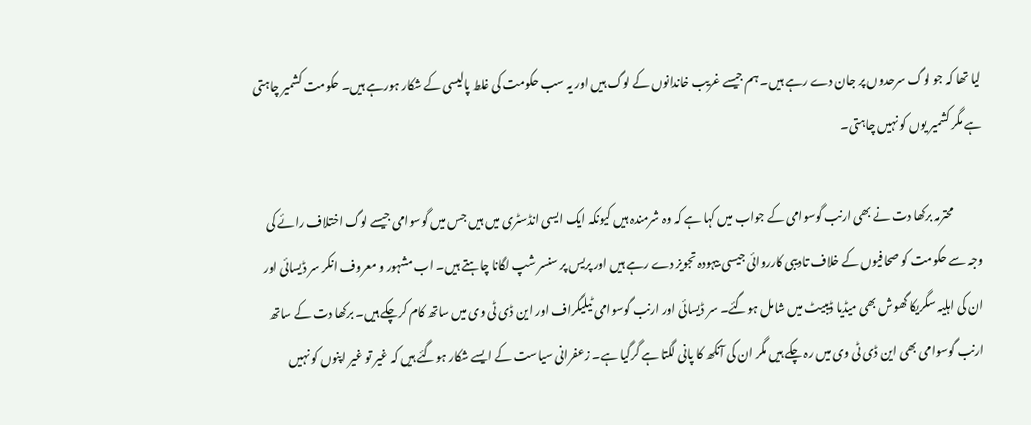لیا تھا کہ جو لوگ سرحدوں پر جان دے رہے ہیں۔ ہم جیسے غریب خاندانوں کے لوگ ہیں اور یہ سب حکومت کی غلط پالیسی کے شکار ہورہے ہیں۔ حکومت کشمیر چاہتی ہے مگر کشمیر یوں کو نہیں چاہتی۔

            محترمہ برکھا دت نے بھی ارنب گوسوامی کے جواب میں کہا ہے کہ وہ شرمندہ ہیں کیونکہ ایک ایسی انڈسٹری میں ہیں جس میں گوسوامی جیسے لوگ اختلاف رائے کی وجہ سے حکومت کو صحافیوں کے خلاف تادیبی کارروائی جیسی بیہودہ تجویز دے رہے ہیں اور پریس پر سنسر شپ لگانا چاہتے ہیں۔ اب مشہور و معروف انکر سر ڈیسائی اور ان کی اہلیہ سگریکا گھوش بھی میڈیا ڈیبیٹ میں شامل ہوگئے۔ سر ڈیسائی اور ارنب گوسوامی ٹیلیگراف اور این ڈی ٹی وی میں ساتھ کام کرچکے ہیں۔ برکھا دت کے ساتھ ارنب گوسوامی بھی این ڈی ٹی وی میں رہ چکے ہیں مگر ان کی آنکھ کا پانی لگتا ہے گرگیا ہے۔ زعفرانی سیاست کے ایسے شکار ہوگئے ہیں کہ غیر تو غیر اپنوں کو نہیں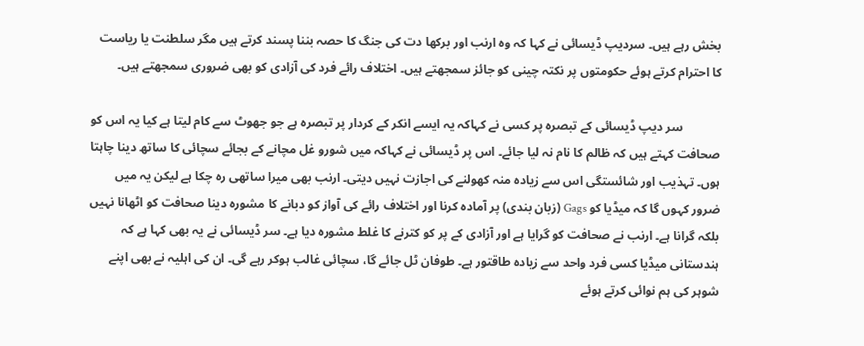بخش رہے ہیں۔ سردیپ ڈیسائی نے کہا کہ وہ ارنب اور برکھا دت کی جنگ کا حصہ بننا پسند کرتے ہیں مگر سلطنت یا ریاست کا احترام کرتے ہوئے حکومتوں پر نکتہ چینی کو جائز سمجھتے ہیں۔ اختلاف رائے فرد کی آزادی کو بھی ضروری سمجھتے ہیں۔

            سر دیپ ڈیسائی کے تبصرہ پر کسی نے کہاکہ یہ ایسے انکر کے کردار پر تبصرہ ہے جو جھوٹ سے کام لیتا ہے کیا یہ اس کو صحافت کہتے ہیں کہ ظالم کا نام نہ لیا جائے۔ اس پر ڈیسائی نے کہاکہ میں شورو غل مچانے کے بجائے سچائی کا ساتھ دینا چاہتا ہوں۔ تہذیب اور شائستگی اس سے زیادہ منہ کھولنے کی اجازت نہیں دیتی۔ ارنب بھی میرا ساتھی رہ چکا ہے لیکن یہ میں ضرور کہوں گا کہ میڈیا کو Gags (زبان بندی) پر آمادہ کرنا اور اختلاف رائے کی آواز کو دبانے کا مشورہ دینا صحافت کو اٹھانا نہیں بلکہ گرانا ہے۔ ارنب نے صحافت کو گرایا ہے اور آزادی کے پر کو کترنے کا غلط مشورہ دیا ہے۔ سر ڈیسائی نے یہ بھی کہا ہے کہ ہندستانی میڈیا کسی فرد واحد سے زیادہ طاقتور ہے۔ طوفان ٹل جائے گا، سچائی غالب ہوکر رہے گی۔ ان کی اہلیہ نے بھی اپنے شوہر کی ہم نوائی کرتے ہوئے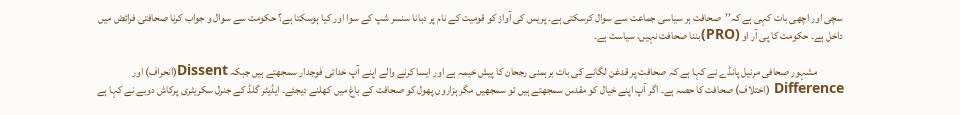سچی اور اچھی بات کہی ہے کہ’’صحافت ہر سیاسی جماعت سے سوال کرسکتی ہے۔ پریس کی آواز کو قومیت کے نام پر دبانا سنسر شپ کے سوا اور کیا ہوسکتا ہے؟ حکومت سے سوال و جواب کرنا صحافتی فرائض میں داخل ہے۔ حکومت کا پی آر او (PRO)بننا صحافت نہیں، سیاست ہے۔

            مشہور صحافی مرنیل پانڈے نے کہا ہے کہ صحافت پر قدغن لگانے کی بات برہمنی رجحان کا پیش خیمہ ہے اور ایسا کرنے والے اپنے آپ خدائی فوجدار سمجھتے ہیں جبکہ Dissent(انحراف) اور Difference (اختلاف) صحافت کا حصہ ہے۔ اگر آپ اپنے خیال کو مقدس سمجھتے ہیں تو سمجھیں مگر ہزاروں پھول کو صحافت کے باغ میں کھلنے دیجئے۔ ایڈیٹر گلڈ کے جنرل سکریٹری پرکاش دوبے نے کہا ہے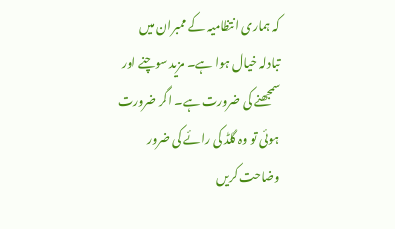کہ ہماری انتظامیہ کے ممبران میں تبادلہ خیال ہوا ہے۔ مزید سوچنے اور سمجھنے کی ضرورت ہے۔ اگر ضرورت ہوئی تو وہ گلڈ کی رائے کی ضرور وضاحت کریں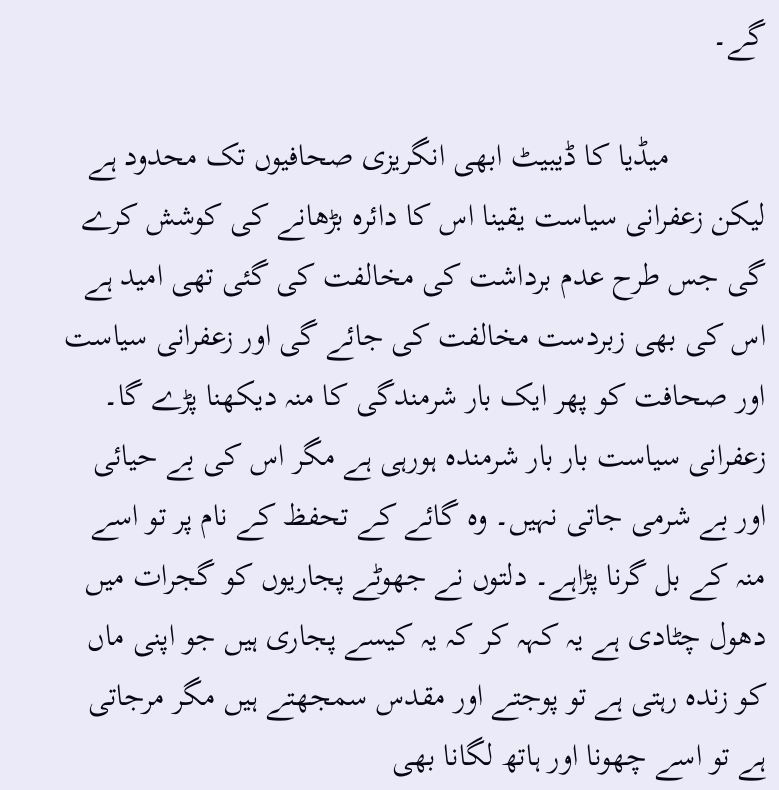گے۔

            میڈیا کا ڈیبیٹ ابھی انگریزی صحافیوں تک محدود ہے لیکن زعفرانی سیاست یقینا اس کا دائرہ بڑھانے کی کوشش کرے گی جس طرح عدم برداشت کی مخالفت کی گئی تھی امید ہے اس کی بھی زبردست مخالفت کی جائے گی اور زعفرانی سیاست اور صحافت کو پھر ایک بار شرمندگی کا منہ دیکھنا پڑے گا۔ زعفرانی سیاست بار بار شرمندہ ہورہی ہے مگر اس کی بے حیائی اور بے شرمی جاتی نہیں۔ وہ گائے کے تحفظ کے نام پر تو اسے منہ کے بل گرنا پڑاہے۔ دلتوں نے جھوٹے پجاریوں کو گجرات میں دھول چٹادی ہے یہ کہہ کر کہ یہ کیسے پجاری ہیں جو اپنی ماں کو زندہ رہتی ہے تو پوجتے اور مقدس سمجھتے ہیں مگر مرجاتی ہے تو اسے چھونا اور ہاتھ لگانا بھی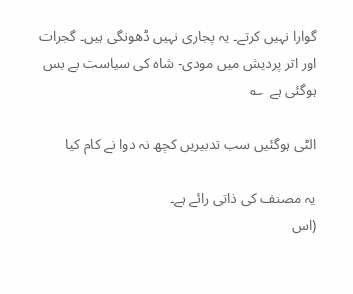گوارا نہیں کرتے۔ یہ پجاری نہیں ڈھونگی ہیں۔ گجرات اور اتر پردیش میں مودی- شاہ کی سیاست بے بس ہوگئی ہے  ؎

الٹی ہوگئیں سب تدبیریں کچھ نہ دوا نے کام کیا

یہ مصنف کی ذاتی رائے ہے۔
(اس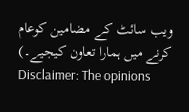ویب سائٹ کے مضامین کوعام کرنے میں ہمارا تعاون کیجیے۔)
Disclaimer: The opinions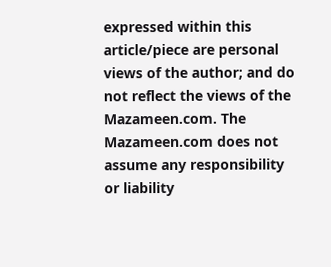expressed within this article/piece are personal views of the author; and do not reflect the views of the Mazameen.com. The Mazameen.com does not assume any responsibility or liability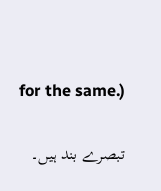for the same.)


تبصرے بند ہیں۔